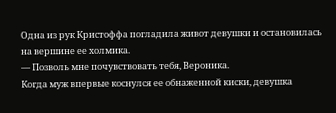Одна из рук Кристоффа погладила живот девушки и остановилась на вершине ее холмика.
— Позволь мне почувствовать тебя, Вероника.
Когда муж впервые коснулся ее обнаженной киски, девушка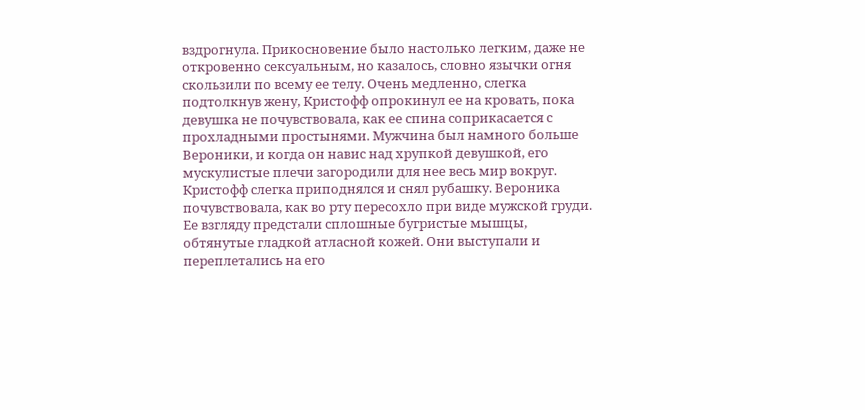вздрогнула. Прикосновение было настолько легким, даже не откровенно сексуальным, но казалось, словно язычки огня скользили по всему ее телу. Очень медленно, слегка подтолкнув жену, Кристофф опрокинул ее на кровать, пока девушка не почувствовала, как ее спина соприкасается с прохладными простынями. Мужчина был намного больше Вероники, и когда он навис над хрупкой девушкой, его мускулистые плечи загородили для нее весь мир вокруг. Кристофф слегка приподнялся и снял рубашку. Вероника почувствовала, как во рту пересохло при виде мужской груди.
Ее взгляду предстали сплошные бугристые мышцы, обтянутые гладкой атласной кожей. Они выступали и переплетались на его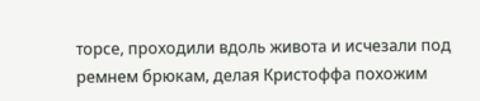торсе, проходили вдоль живота и исчезали под ремнем брюкам, делая Кристоффа похожим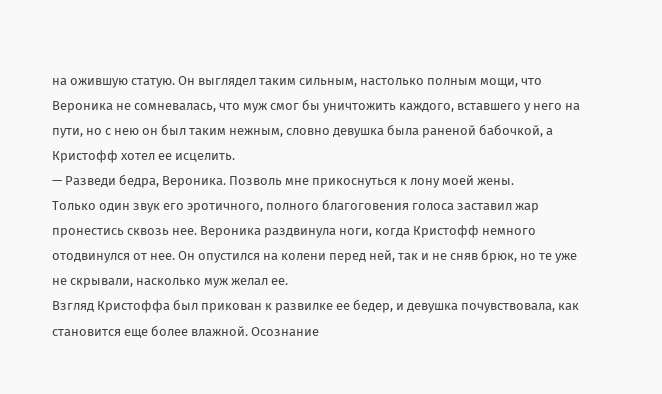на ожившую статую. Он выглядел таким сильным, настолько полным мощи, что Вероника не сомневалась, что муж смог бы уничтожить каждого, вставшего у него на пути, но с нею он был таким нежным, словно девушка была раненой бабочкой, а Кристофф хотел ее исцелить.
— Разведи бедра, Вероника. Позволь мне прикоснуться к лону моей жены.
Только один звук его эротичного, полного благоговения голоса заставил жар пронестись сквозь нее. Вероника раздвинула ноги, когда Кристофф немного отодвинулся от нее. Он опустился на колени перед ней, так и не сняв брюк, но те уже не скрывали, насколько муж желал ее.
Взгляд Кристоффа был прикован к развилке ее бедер, и девушка почувствовала, как становится еще более влажной. Осознание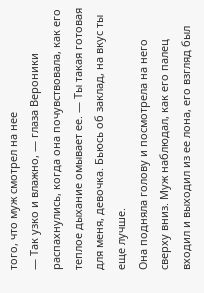того, что муж смотрел на нее
— Так узко и влажно, — глаза Вероники распахнулись, когда она почувствовала, как его теплое дыхание омывает ее. — Ты такая готовая для меня, девочка. Бьюсь об заклад, на вкус ты еще лучше.
Она подняла голову и посмотрела на него сверху вниз. Муж наблюдал, как его палец входил и выходил из ее лона, его взгляд был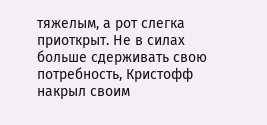тяжелым, а рот слегка приоткрыт. Не в силах больше сдерживать свою потребность, Кристофф накрыл своим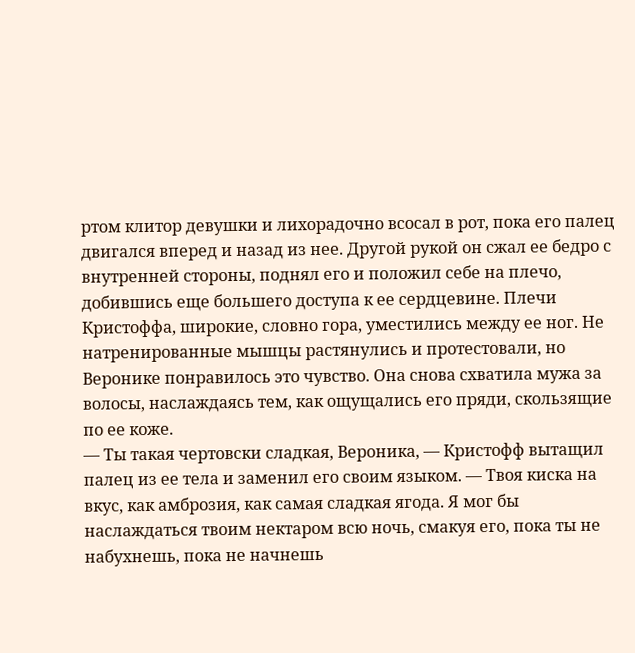ртом клитор девушки и лихорадочно всосал в рот, пока его палец двигался вперед и назад из нее. Другой рукой он сжал ее бедро с внутренней стороны, поднял его и положил себе на плечо, добившись еще большего доступа к ее сердцевине. Плечи Кристоффа, широкие, словно гора, уместились между ее ног. Не натренированные мышцы растянулись и протестовали, но Веронике понравилось это чувство. Она снова схватила мужа за волосы, наслаждаясь тем, как ощущались его пряди, скользящие по ее коже.
— Ты такая чертовски сладкая, Вероника, — Кристофф вытащил палец из ее тела и заменил его своим языком. — Твоя киска на вкус, как амброзия, как самая сладкая ягода. Я мог бы наслаждаться твоим нектаром всю ночь, смакуя его, пока ты не набухнешь, пока не начнешь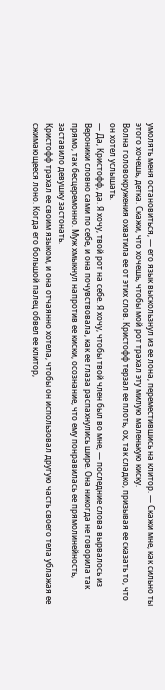умолять меня остановиться, — его язык выскользнул из ее лона, переместившись на клитор. — Скажи мне, как сильно ты этого хочешь, детка. Скажи, что хочешь, чтобы мой рот трахал эту милую маленькую киску.
Волна головокружения охватила ее от этих слов. Кристофф терзал ее плоть, ох, так сладко, призывая ее сказать то, что он хотел услышать.
— Да, Кристофф, да. Я хочу, твой рот на себе. Я хочу, чтобы твой член был во мне, — последние слова вырвалось из Вероники словно сами по себе, и она почувствовала, как ее глаза распахнулись шире. Она никогда не говорила так прямо, так бесцеремонно. Муж хмыкнул напротив ее киски, осознание, что ему понравилась ее прямолинейность, заставило девушку застонать.
Кристофф трахал ее своим языком, и она отчаянно хотела, чтобы он использовал другую часть своего тела ублажая ее сжимающееся лоно. Когда его большой палец обвел ее клитор,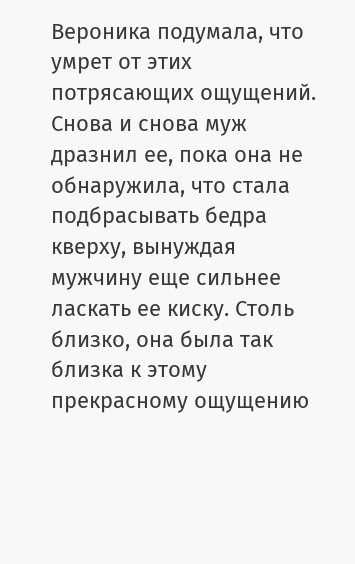Вероника подумала, что умрет от этих потрясающих ощущений. Снова и снова муж дразнил ее, пока она не обнаружила, что стала подбрасывать бедра кверху, вынуждая мужчину еще сильнее ласкать ее киску. Столь близко, она была так близка к этому прекрасному ощущению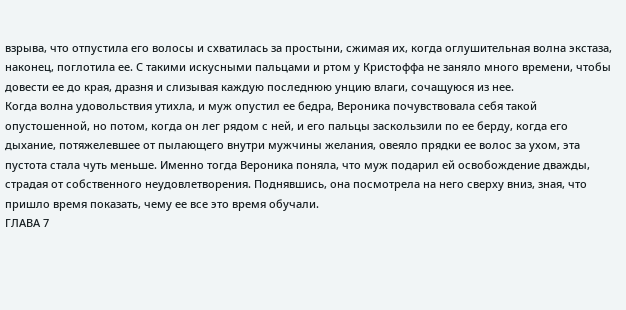взрыва, что отпустила его волосы и схватилась за простыни, сжимая их, когда оглушительная волна экстаза, наконец, поглотила ее. С такими искусными пальцами и ртом у Кристоффа не заняло много времени, чтобы довести ее до края, дразня и слизывая каждую последнюю унцию влаги, сочащуюся из нее.
Когда волна удовольствия утихла, и муж опустил ее бедра, Вероника почувствовала себя такой опустошенной, но потом, когда он лег рядом с ней, и его пальцы заскользили по ее берду, когда его дыхание, потяжелевшее от пылающего внутри мужчины желания, овеяло прядки ее волос за ухом, эта пустота стала чуть меньше. Именно тогда Вероника поняла, что муж подарил ей освобождение дважды, страдая от собственного неудовлетворения. Поднявшись, она посмотрела на него сверху вниз, зная, что пришло время показать, чему ее все это время обучали.
ГЛАВА 7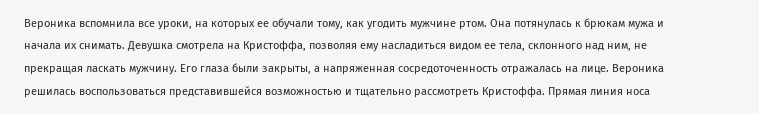Вероника вспомнила все уроки, на которых ее обучали тому, как угодить мужчине ртом. Она потянулась к брюкам мужа и начала их снимать. Девушка смотрела на Кристоффа, позволяя ему насладиться видом ее тела, склонного над ним, не прекращая ласкать мужчину. Его глаза были закрыты, а напряженная сосредоточенность отражалась на лице. Вероника решилась воспользоваться представившейся возможностью и тщательно рассмотреть Кристоффа. Прямая линия носа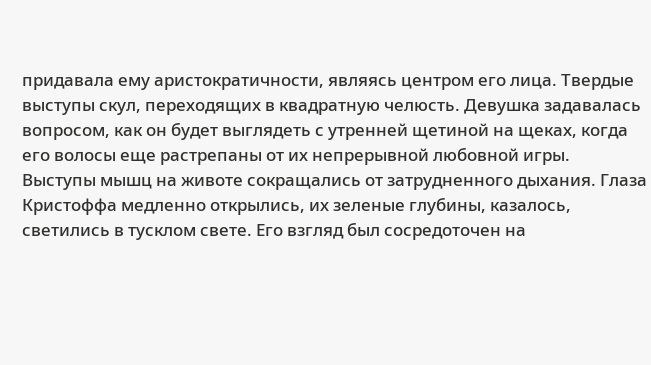придавала ему аристократичности, являясь центром его лица. Твердые выступы скул, переходящих в квадратную челюсть. Девушка задавалась вопросом, как он будет выглядеть с утренней щетиной на щеках, когда его волосы еще растрепаны от их непрерывной любовной игры.
Выступы мышц на животе сокращались от затрудненного дыхания. Глаза Кристоффа медленно открылись, их зеленые глубины, казалось, светились в тусклом свете. Его взгляд был сосредоточен на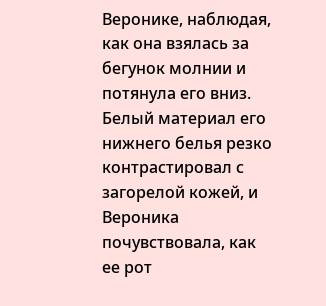Веронике, наблюдая, как она взялась за бегунок молнии и потянула его вниз. Белый материал его нижнего белья резко контрастировал с загорелой кожей, и Вероника почувствовала, как ее рот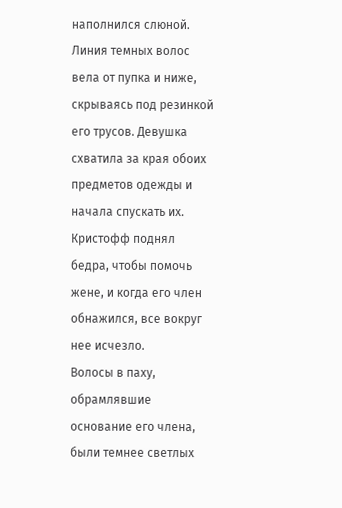наполнился слюной. Линия темных волос вела от пупка и ниже, скрываясь под резинкой его трусов. Девушка схватила за края обоих предметов одежды и начала спускать их. Кристофф поднял бедра, чтобы помочь жене, и когда его член обнажился, все вокруг нее исчезло.
Волосы в паху, обрамлявшие основание его члена, были темнее светлых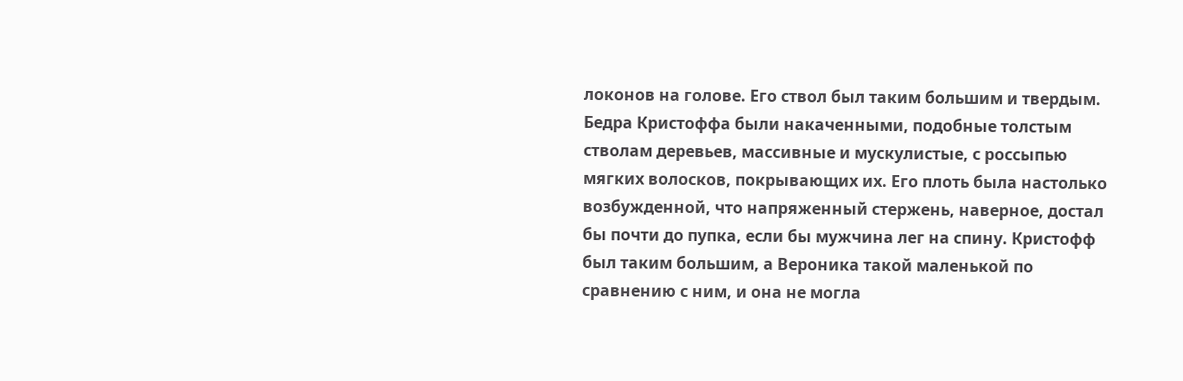локонов на голове. Его ствол был таким большим и твердым. Бедра Кристоффа были накаченными, подобные толстым стволам деревьев, массивные и мускулистые, с россыпью мягких волосков, покрывающих их. Его плоть была настолько возбужденной, что напряженный стержень, наверное, достал бы почти до пупка, если бы мужчина лег на спину. Кристофф был таким большим, а Вероника такой маленькой по сравнению с ним, и она не могла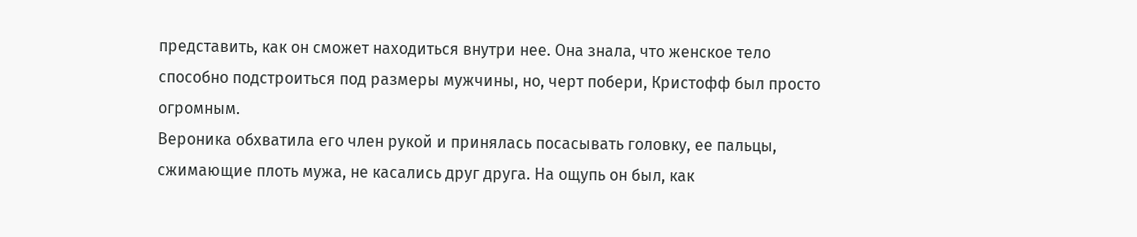представить, как он сможет находиться внутри нее. Она знала, что женское тело способно подстроиться под размеры мужчины, но, черт побери, Кристофф был просто огромным.
Вероника обхватила его член рукой и принялась посасывать головку, ее пальцы, сжимающие плоть мужа, не касались друг друга. На ощупь он был, как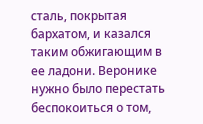сталь, покрытая бархатом, и казался таким обжигающим в ее ладони. Веронике нужно было перестать беспокоиться о том,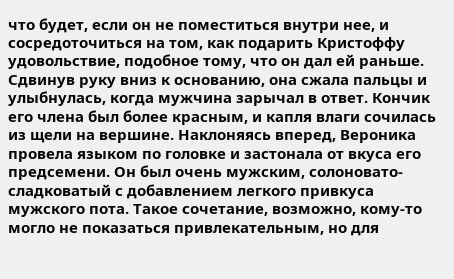что будет, если он не поместиться внутри нее, и сосредоточиться на том, как подарить Кристоффу удовольствие, подобное тому, что он дал ей раньше. Сдвинув руку вниз к основанию, она сжала пальцы и улыбнулась, когда мужчина зарычал в ответ. Кончик его члена был более красным, и капля влаги сочилась из щели на вершине. Наклоняясь вперед, Вероника провела языком по головке и застонала от вкуса его предсемени. Он был очень мужским, солоновато-сладковатый с добавлением легкого привкуса мужского пота. Такое сочетание, возможно, кому-то могло не показаться привлекательным, но для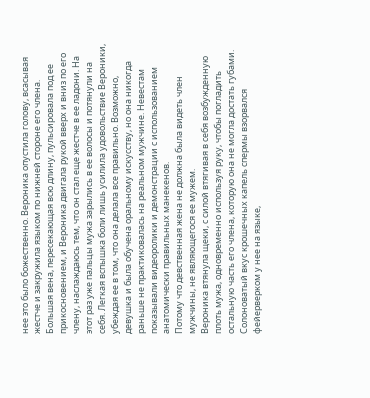нее это было божественно. Вероника опустила голову, всасывая жестче и закружила языком по нижней стороне его члена. Большая вена, пересекающая всю длину, пульсировала под ее прикосновением, и Вероника двигала рукой вверх и вниз по его члену, наслаждаюсь тем, что он стал еще жестче в ее ладони. На этот раз уже пальцы мужа зарылись в ее волосы и потянули на себя. Легкая вспышка боли лишь усилила удовольствие Вероники, убеждая ее в том, что она делала все правильно. Возможно, девушка и была обучена оральному искусству, но она никогда раньше не практиковалась на реальном мужчине. Невестам показывали видеоролики и демонстрации с использованием анатомически правильных манекенов.
Потому что девственная жена не должна была видеть член мужчины, не являющегося ее мужем.
Вероника втянула щеки, с силой втягивая в себя возбужденную плоть мужа, одновременно используя руку, чтобы погладить остальную часть его члена, которую она не могла достать губами. Солоноватый вкус крошечных капель спермы взорвался фейерверком у нее на языке,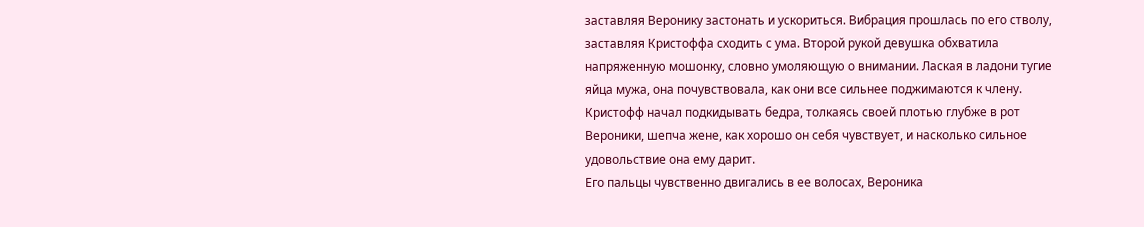заставляя Веронику застонать и ускориться. Вибрация прошлась по его стволу, заставляя Кристоффа сходить с ума. Второй рукой девушка обхватила напряженную мошонку, словно умоляющую о внимании. Лаская в ладони тугие яйца мужа, она почувствовала, как они все сильнее поджимаются к члену. Кристофф начал подкидывать бедра, толкаясь своей плотью глубже в рот Вероники, шепча жене, как хорошо он себя чувствует, и насколько сильное удовольствие она ему дарит.
Его пальцы чувственно двигались в ее волосах, Вероника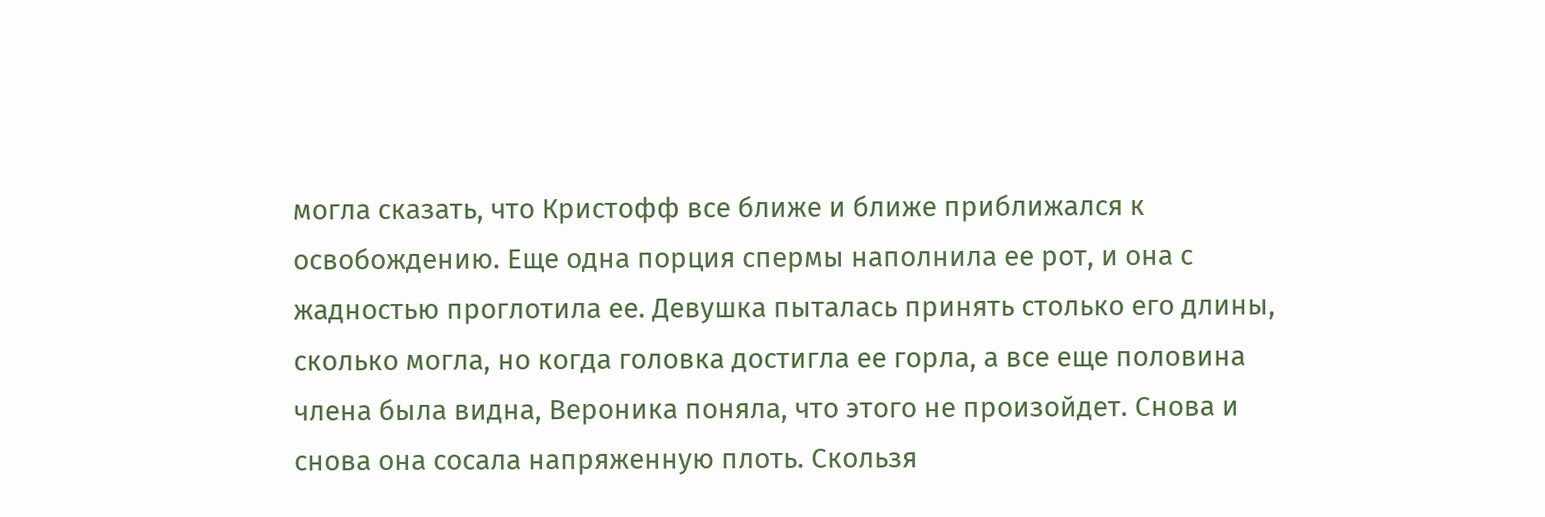могла сказать, что Кристофф все ближе и ближе приближался к освобождению. Еще одна порция спермы наполнила ее рот, и она с жадностью проглотила ее. Девушка пыталась принять столько его длины, сколько могла, но когда головка достигла ее горла, а все еще половина члена была видна, Вероника поняла, что этого не произойдет. Снова и снова она сосала напряженную плоть. Скользя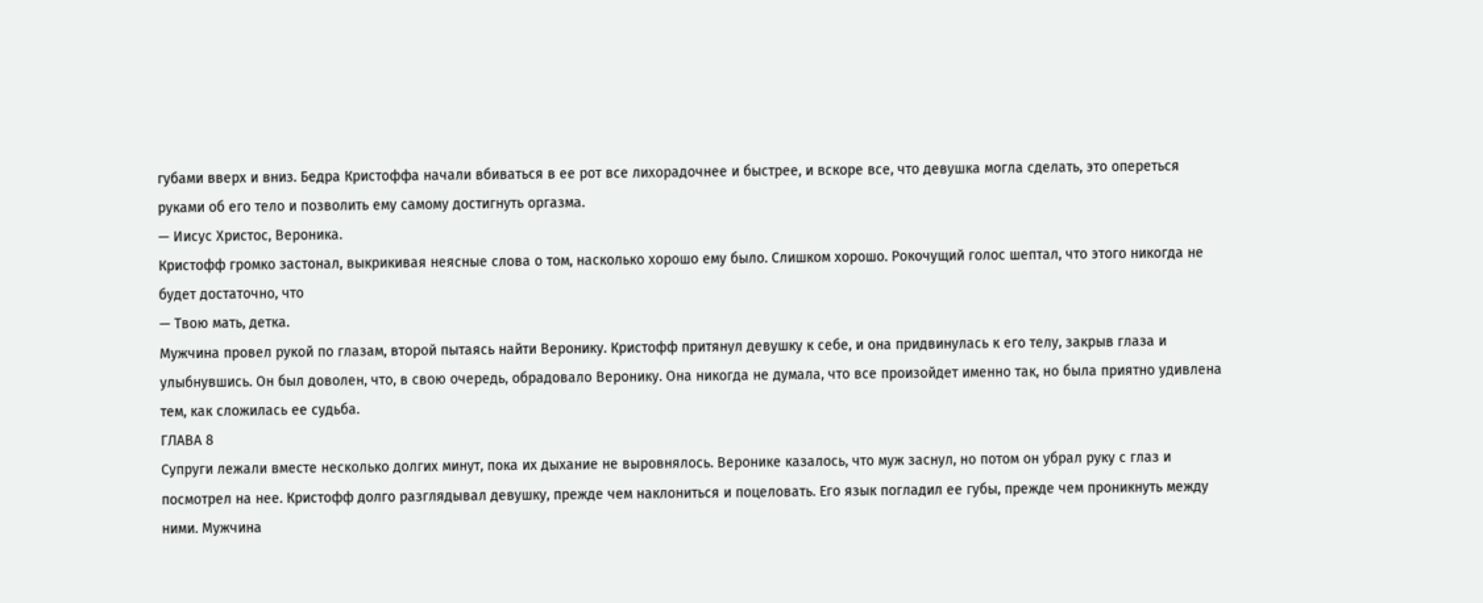губами вверх и вниз. Бедра Кристоффа начали вбиваться в ее рот все лихорадочнее и быстрее, и вскоре все, что девушка могла сделать, это опереться руками об его тело и позволить ему самому достигнуть оргазма.
— Иисус Христос, Вероника.
Кристофф громко застонал, выкрикивая неясные слова о том, насколько хорошо ему было. Слишком хорошо. Рокочущий голос шептал, что этого никогда не будет достаточно, что
— Твою мать, детка.
Мужчина провел рукой по глазам, второй пытаясь найти Веронику. Кристофф притянул девушку к себе, и она придвинулась к его телу, закрыв глаза и улыбнувшись. Он был доволен, что, в свою очередь, обрадовало Веронику. Она никогда не думала, что все произойдет именно так, но была приятно удивлена тем, как сложилась ее судьба.
ГЛАВА 8
Супруги лежали вместе несколько долгих минут, пока их дыхание не выровнялось. Веронике казалось, что муж заснул, но потом он убрал руку с глаз и посмотрел на нее. Кристофф долго разглядывал девушку, прежде чем наклониться и поцеловать. Его язык погладил ее губы, прежде чем проникнуть между ними. Мужчина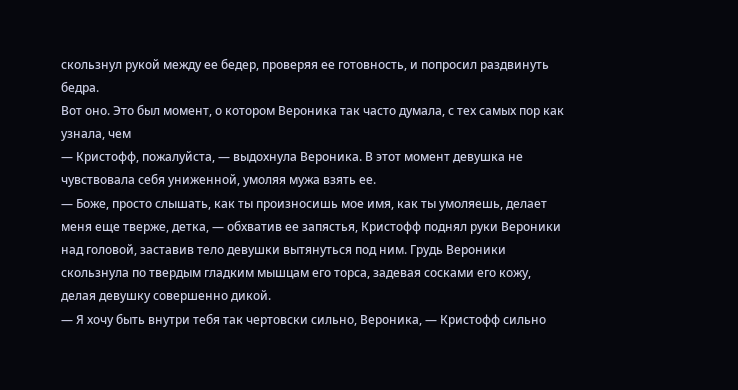скользнул рукой между ее бедер, проверяя ее готовность, и попросил раздвинуть бедра.
Вот оно. Это был момент, о котором Вероника так часто думала, с тех самых пор как узнала, чем
— Кристофф, пожалуйста, — выдохнула Вероника. В этот момент девушка не чувствовала себя униженной, умоляя мужа взять ее.
— Боже, просто слышать, как ты произносишь мое имя, как ты умоляешь, делает меня еще тверже, детка, — обхватив ее запястья, Кристофф поднял руки Вероники над головой, заставив тело девушки вытянуться под ним. Грудь Вероники скользнула по твердым гладким мышцам его торса, задевая сосками его кожу, делая девушку совершенно дикой.
— Я хочу быть внутри тебя так чертовски сильно, Вероника, — Кристофф сильно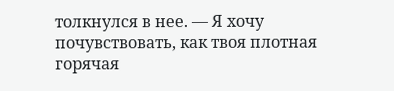толкнулся в нее. — Я хочу почувствовать, как твоя плотная горячая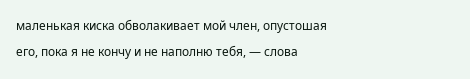маленькая киска обволакивает мой член, опустошая его, пока я не кончу и не наполню тебя, — слова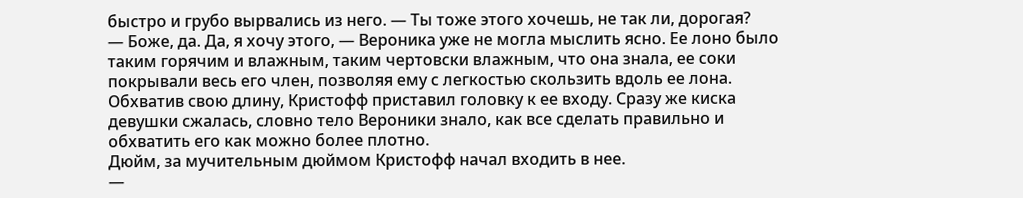быстро и грубо вырвались из него. — Ты тоже этого хочешь, не так ли, дорогая?
— Боже, да. Да, я хочу этого, — Вероника уже не могла мыслить ясно. Ее лоно было таким горячим и влажным, таким чертовски влажным, что она знала, ее соки покрывали весь его член, позволяя ему с легкостью скользить вдоль ее лона. Обхватив свою длину, Кристофф приставил головку к ее входу. Сразу же киска девушки сжалась, словно тело Вероники знало, как все сделать правильно и обхватить его как можно более плотно.
Дюйм, за мучительным дюймом Кристофф начал входить в нее.
—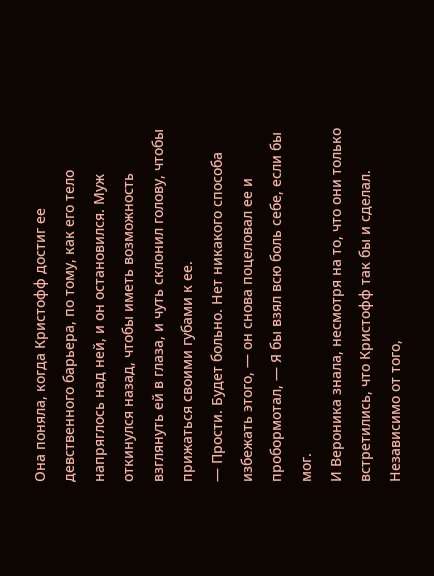Она поняла, когда Кристофф достиг ее девственного барьера, по тому, как его тело напряглось над ней, и он остановился. Муж откинулся назад, чтобы иметь возможность взглянуть ей в глаза, и чуть склонил голову, чтобы прижаться своими губами к ее.
— Прости. Будет больно. Нет никакого способа избежать этого, — он снова поцеловал ее и пробормотал, — Я бы взял всю боль себе, если бы мог.
И Вероника знала, несмотря на то, что они только встретились, что Кристофф так бы и сделал. Независимо от того,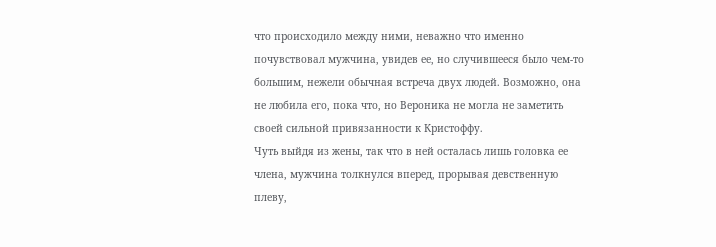что происходило между ними, неважно что именно почувствовал мужчина, увидев ее, но случившееся было чем-то большим, нежели обычная встреча двух людей. Возможно, она не любила его, пока что, но Вероника не могла не заметить своей сильной привязанности к Кристоффу.
Чуть выйдя из жены, так что в ней осталась лишь головка ее члена, мужчина толкнулся вперед, прорывая девственную плеву,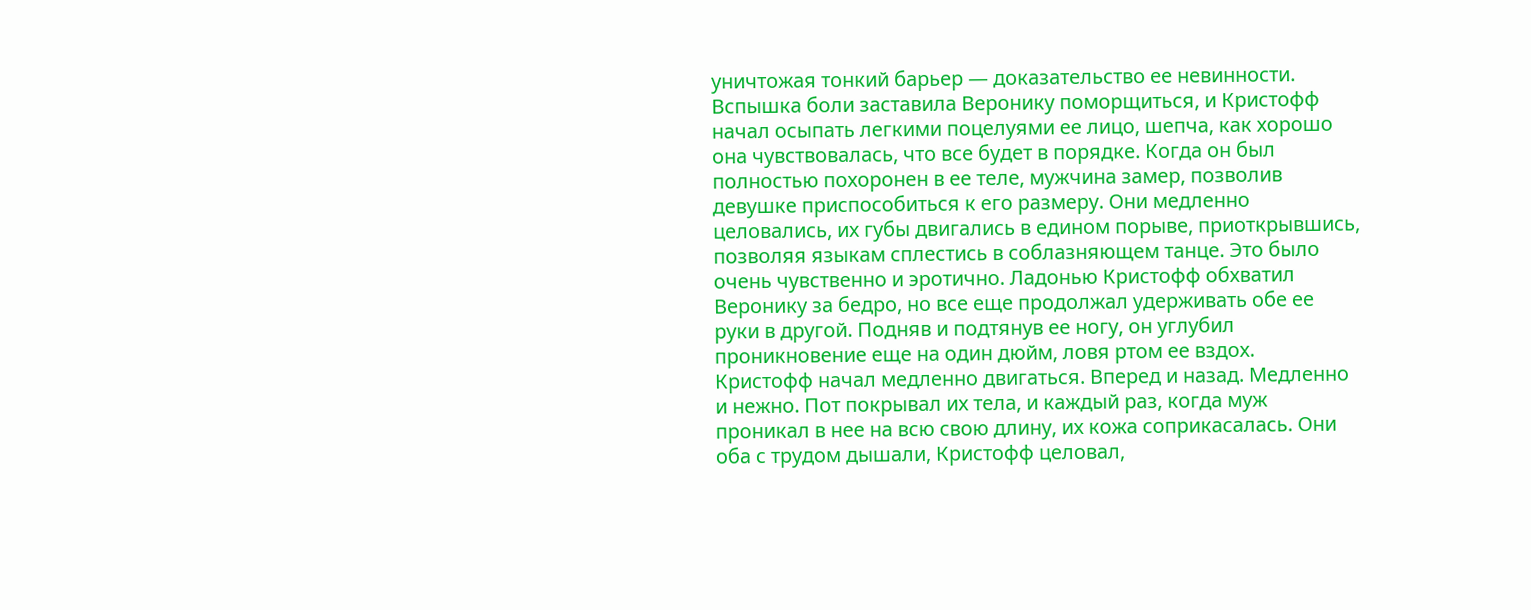уничтожая тонкий барьер — доказательство ее невинности. Вспышка боли заставила Веронику поморщиться, и Кристофф начал осыпать легкими поцелуями ее лицо, шепча, как хорошо она чувствовалась, что все будет в порядке. Когда он был полностью похоронен в ее теле, мужчина замер, позволив девушке приспособиться к его размеру. Они медленно целовались, их губы двигались в едином порыве, приоткрывшись, позволяя языкам сплестись в соблазняющем танце. Это было очень чувственно и эротично. Ладонью Кристофф обхватил Веронику за бедро, но все еще продолжал удерживать обе ее руки в другой. Подняв и подтянув ее ногу, он углубил проникновение еще на один дюйм, ловя ртом ее вздох.
Кристофф начал медленно двигаться. Вперед и назад. Медленно и нежно. Пот покрывал их тела, и каждый раз, когда муж проникал в нее на всю свою длину, их кожа соприкасалась. Они оба с трудом дышали, Кристофф целовал,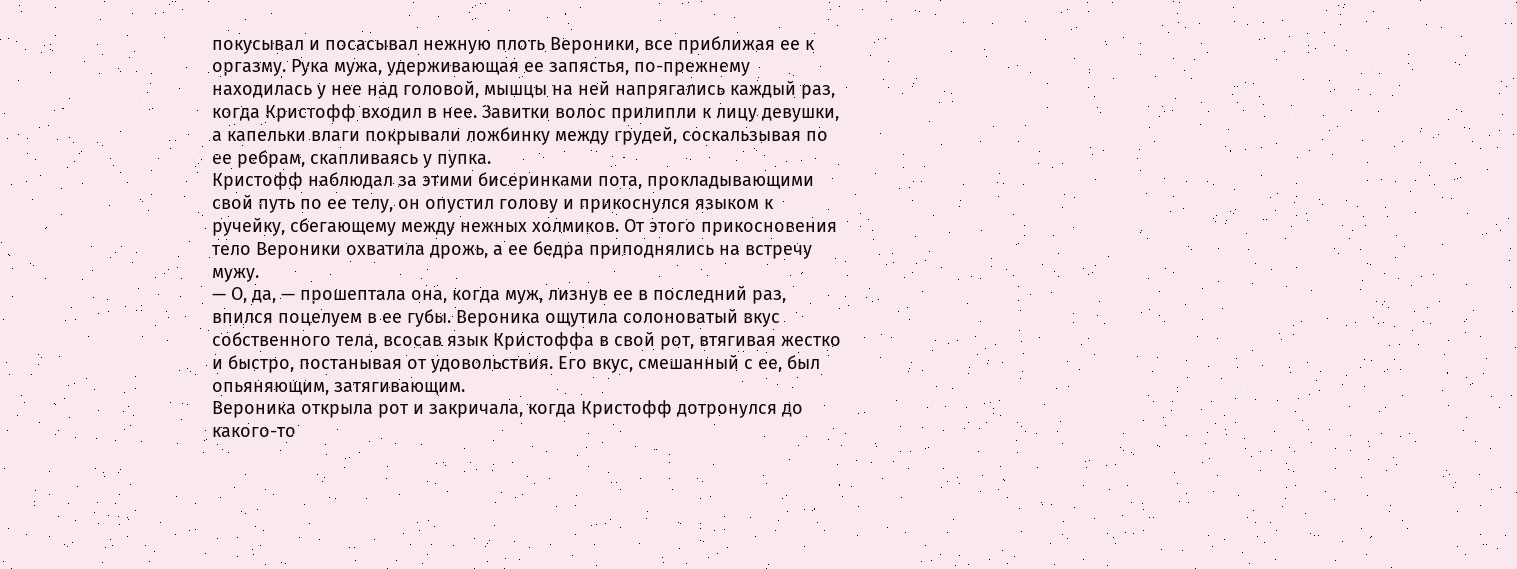покусывал и посасывал нежную плоть Вероники, все приближая ее к оргазму. Рука мужа, удерживающая ее запястья, по-прежнему находилась у нее над головой, мышцы на ней напрягались каждый раз, когда Кристофф входил в нее. Завитки волос прилипли к лицу девушки, а капельки влаги покрывали ложбинку между грудей, соскальзывая по ее ребрам, скапливаясь у пупка.
Кристофф наблюдал за этими бисеринками пота, прокладывающими свой путь по ее телу, он опустил голову и прикоснулся языком к ручейку, сбегающему между нежных холмиков. От этого прикосновения тело Вероники охватила дрожь, а ее бедра приподнялись на встречу мужу.
— О, да, — прошептала она, когда муж, лизнув ее в последний раз, впился поцелуем в ее губы. Вероника ощутила солоноватый вкус собственного тела, всосав язык Кристоффа в свой рот, втягивая жестко и быстро, постанывая от удовольствия. Его вкус, смешанный с ее, был опьяняющим, затягивающим.
Вероника открыла рот и закричала, когда Кристофф дотронулся до какого-то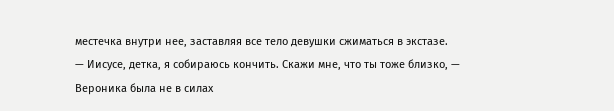местечка внутри нее, заставляя все тело девушки сжиматься в экстазе.
— Иисусе, детка, я собираюсь кончить. Скажи мне, что ты тоже близко, — Вероника была не в силах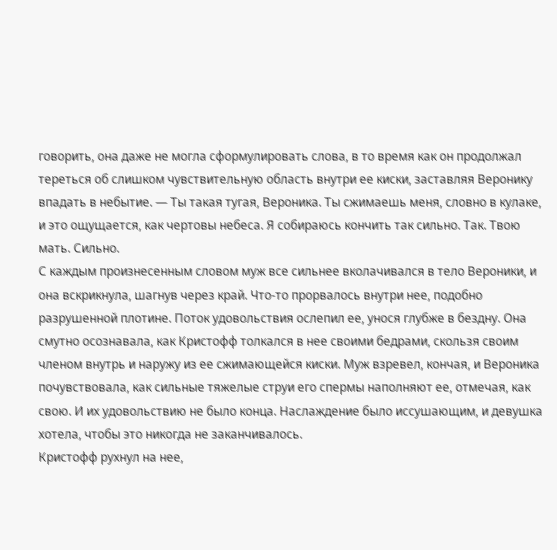говорить, она даже не могла сформулировать слова, в то время как он продолжал тереться об слишком чувствительную область внутри ее киски, заставляя Веронику впадать в небытие. — Ты такая тугая, Вероника. Ты сжимаешь меня, словно в кулаке, и это ощущается, как чертовы небеса. Я собираюсь кончить так сильно. Так. Твою мать. Сильно.
С каждым произнесенным словом муж все сильнее вколачивался в тело Вероники, и она вскрикнула, шагнув через край. Что-то прорвалось внутри нее, подобно разрушенной плотине. Поток удовольствия ослепил ее, унося глубже в бездну. Она смутно осознавала, как Кристофф толкался в нее своими бедрами, скользя своим членом внутрь и наружу из ее сжимающейся киски. Муж взревел, кончая, и Вероника почувствовала, как сильные тяжелые струи его спермы наполняют ее, отмечая, как свою. И их удовольствию не было конца. Наслаждение было иссушающим, и девушка хотела, чтобы это никогда не заканчивалось.
Кристофф рухнул на нее,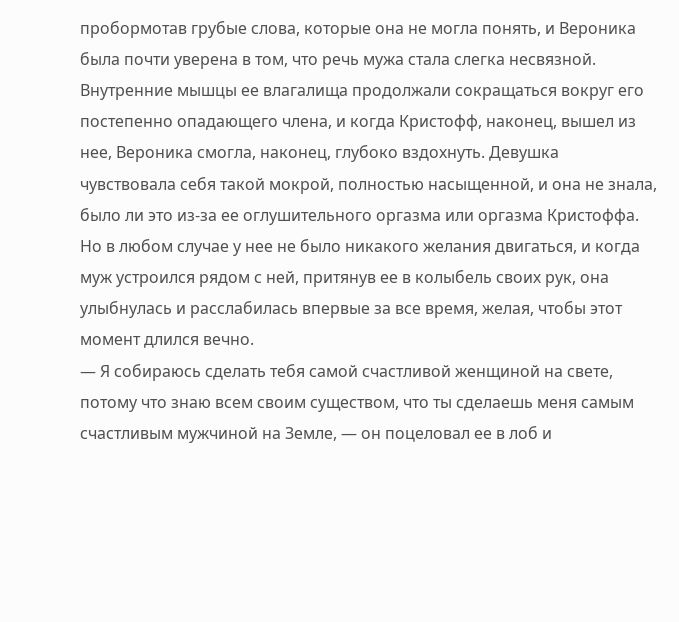пробормотав грубые слова, которые она не могла понять, и Вероника была почти уверена в том, что речь мужа стала слегка несвязной. Внутренние мышцы ее влагалища продолжали сокращаться вокруг его постепенно опадающего члена, и когда Кристофф, наконец, вышел из нее, Вероника смогла, наконец, глубоко вздохнуть. Девушка чувствовала себя такой мокрой, полностью насыщенной, и она не знала, было ли это из-за ее оглушительного оргазма или оргазма Кристоффа. Но в любом случае у нее не было никакого желания двигаться, и когда муж устроился рядом с ней, притянув ее в колыбель своих рук, она улыбнулась и расслабилась впервые за все время, желая, чтобы этот момент длился вечно.
— Я собираюсь сделать тебя самой счастливой женщиной на свете, потому что знаю всем своим существом, что ты сделаешь меня самым счастливым мужчиной на Земле, — он поцеловал ее в лоб и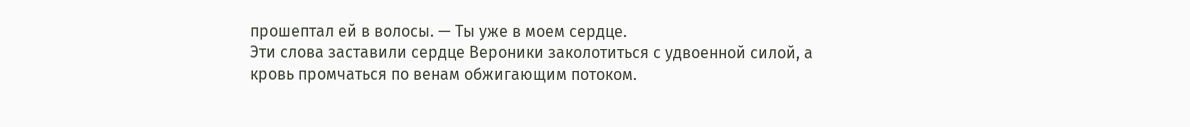прошептал ей в волосы. — Ты уже в моем сердце.
Эти слова заставили сердце Вероники заколотиться с удвоенной силой, а кровь промчаться по венам обжигающим потоком.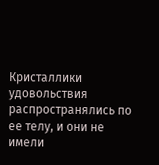Кристаллики удовольствия распространялись по ее телу, и они не имели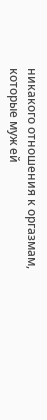никакого отношения к оргазмам, которые муж ей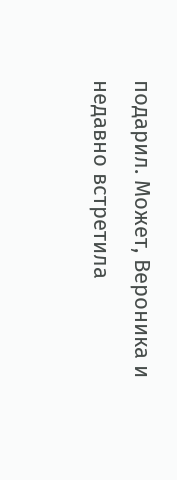подарил. Может, Вероника и недавно встретила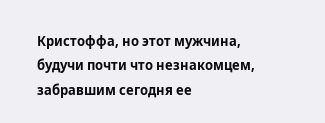Кристоффа, но этот мужчина, будучи почти что незнакомцем, забравшим сегодня ее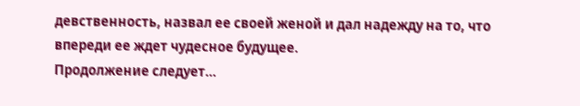девственность, назвал ее своей женой и дал надежду на то, что впереди ее ждет чудесное будущее.
Продолжение следует…